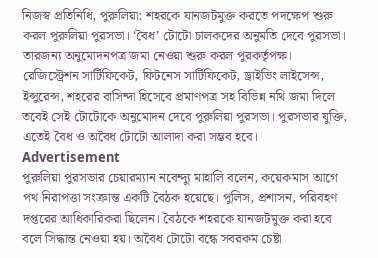নিজস্ব প্রতিনিধি, পুরুলিয়া: শহরকে যানজটমুক্ত করতে পদক্ষেপ শুরু করল পুরুলিয়া পুরসভা। ‘বৈধ’ টোটো চালকদের অনুমতি দেবে পুরসভা। তারজন্য অনুমোদনপত্র জমা নেওয়া শুরু করল পুরকর্তৃপক্ষ। রেজিস্ট্রেশন সার্টিফিকেট, ফিটনেস সার্টিফিকেট, ড্রাইভিং লাইসেন্স, ইন্সুরেন্স, শহরের বাসিন্দা হিসেবে প্রমাণপত্র সহ বিভিন্ন নথি জমা দিলে তবেই সেই টোটোকে অনুমোদন দেবে পুরুলিয়া পুরসভা। পুরসভার যুক্তি, এতেই বৈধ ও অবৈধ টোটো আলাদা করা সম্ভব হবে।
Advertisement
পুরুলিয়া পুরসভার চেয়ারম্যান নবেন্দ্যু মাহালি বলেন, কয়েকমাস আগে পথ নিরাপত্তা সংক্রান্ত একটি বৈঠক হয়েছে। পুলিস, প্রশাসন, পরিবহণ দপ্তরের আধিকারিকরা ছিলেন। বৈঠকে শহরকে যানজটমুক্ত করা হবে বলে সিদ্ধান্ত নেওয়া হয়। অবৈধ টোটো বন্ধে সবরকম চেষ্টা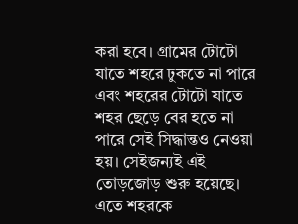করা হবে। গ্রামের টোটো যাতে শহরে ঢুকতে না পারে এবং শহরের টোটো যাতে শহর ছেড়ে বের হতে না পারে সেই সিদ্ধান্তও নেওয়া হয়। সেইজন্যই এই তোড়জোড় শুরু হয়েছে। এতে শহরকে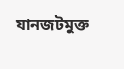যানজটমুক্ত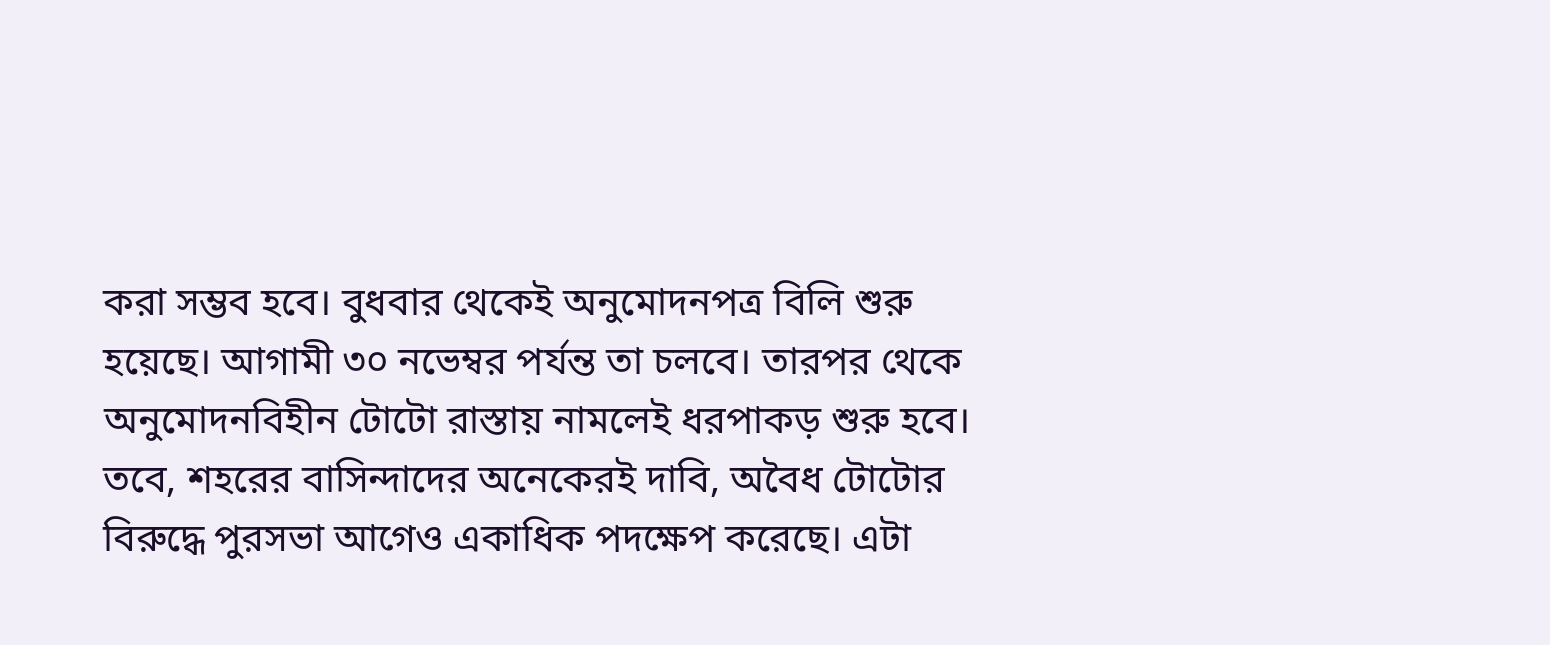করা সম্ভব হবে। বুধবার থেকেই অনুমোদনপত্র বিলি শুরু হয়েছে। আগামী ৩০ নভেম্বর পর্যন্ত তা চলবে। তারপর থেকে অনুমোদনবিহীন টোটো রাস্তায় নামলেই ধরপাকড় শুরু হবে।
তবে, শহরের বাসিন্দাদের অনেকেরই দাবি, অবৈধ টোটোর বিরুদ্ধে পুরসভা আগেও একাধিক পদক্ষেপ করেছে। এটা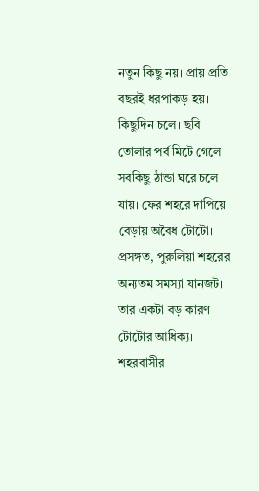নতুন কিছু নয়। প্রায় প্রতি বছরই ধরপাকড় হয়। কিছুদিন চলে। ছবি তোলার পর্ব মিটে গেলে সবকিছু ঠান্ডা ঘরে চলে যায়। ফের শহরে দাপিয়ে বেড়ায় অবৈধ টোটো।
প্রসঙ্গত, পুরুলিয়া শহরের অন্যতম সমস্যা যানজট। তার একটা বড় কারণ টোটোর আধিক্য। শহরবাসীর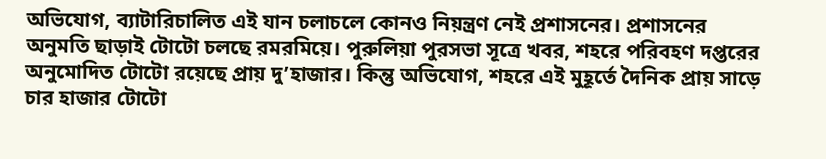অভিযোগ, ব্যাটারিচালিত এই যান চলাচলে কোনও নিয়ন্ত্রণ নেই প্রশাসনের। প্রশাসনের অনুমতি ছাড়াই টোটো চলছে রমরমিয়ে। পুরুলিয়া পুরসভা সূত্রে খবর, শহরে পরিবহণ দপ্তরের অনুমোদিত টোটো রয়েছে প্রায় দু’হাজার। কিন্তু অভিযোগ, শহরে এই মুহূর্তে দৈনিক প্রায় সাড়ে চার হাজার টোটো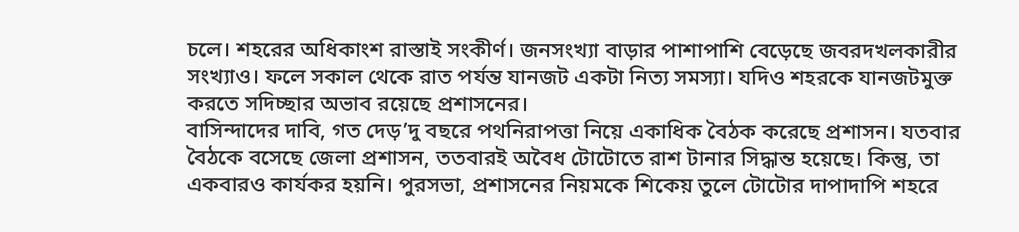চলে। শহরের অধিকাংশ রাস্তাই সংকীর্ণ। জনসংখ্যা বাড়ার পাশাপাশি বেড়েছে জবরদখলকারীর সংখ্যাও। ফলে সকাল থেকে রাত পর্যন্ত যানজট একটা নিত্য সমস্যা। যদিও শহরকে যানজটমুক্ত করতে সদিচ্ছার অভাব রয়েছে প্রশাসনের।
বাসিন্দাদের দাবি, গত দেড়’দু বছরে পথনিরাপত্তা নিয়ে একাধিক বৈঠক করেছে প্রশাসন। যতবার বৈঠকে বসেছে জেলা প্রশাসন, ততবারই অবৈধ টোটোতে রাশ টানার সিদ্ধান্ত হয়েছে। কিন্তু, তা একবারও কার্যকর হয়নি। পুরসভা, প্রশাসনের নিয়মকে শিকেয় তুলে টোটোর দাপাদাপি শহরে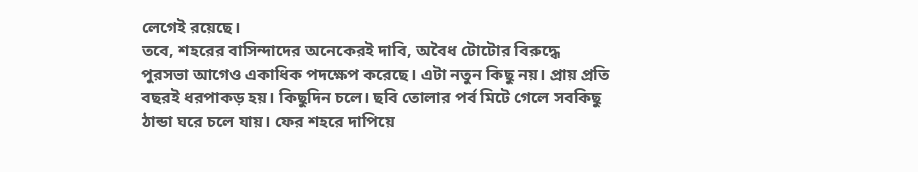লেগেই রয়েছে।
তবে, শহরের বাসিন্দাদের অনেকেরই দাবি, অবৈধ টোটোর বিরুদ্ধে পুরসভা আগেও একাধিক পদক্ষেপ করেছে। এটা নতুন কিছু নয়। প্রায় প্রতি বছরই ধরপাকড় হয়। কিছুদিন চলে। ছবি তোলার পর্ব মিটে গেলে সবকিছু ঠান্ডা ঘরে চলে যায়। ফের শহরে দাপিয়ে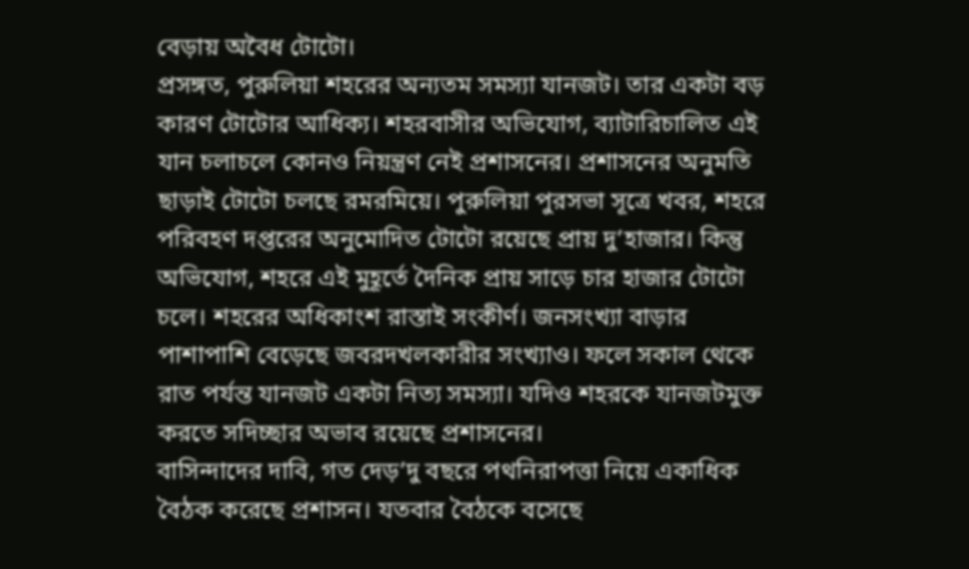বেড়ায় অবৈধ টোটো।
প্রসঙ্গত, পুরুলিয়া শহরের অন্যতম সমস্যা যানজট। তার একটা বড় কারণ টোটোর আধিক্য। শহরবাসীর অভিযোগ, ব্যাটারিচালিত এই যান চলাচলে কোনও নিয়ন্ত্রণ নেই প্রশাসনের। প্রশাসনের অনুমতি ছাড়াই টোটো চলছে রমরমিয়ে। পুরুলিয়া পুরসভা সূত্রে খবর, শহরে পরিবহণ দপ্তরের অনুমোদিত টোটো রয়েছে প্রায় দু’হাজার। কিন্তু অভিযোগ, শহরে এই মুহূর্তে দৈনিক প্রায় সাড়ে চার হাজার টোটো চলে। শহরের অধিকাংশ রাস্তাই সংকীর্ণ। জনসংখ্যা বাড়ার পাশাপাশি বেড়েছে জবরদখলকারীর সংখ্যাও। ফলে সকাল থেকে রাত পর্যন্ত যানজট একটা নিত্য সমস্যা। যদিও শহরকে যানজটমুক্ত করতে সদিচ্ছার অভাব রয়েছে প্রশাসনের।
বাসিন্দাদের দাবি, গত দেড়’দু বছরে পথনিরাপত্তা নিয়ে একাধিক বৈঠক করেছে প্রশাসন। যতবার বৈঠকে বসেছে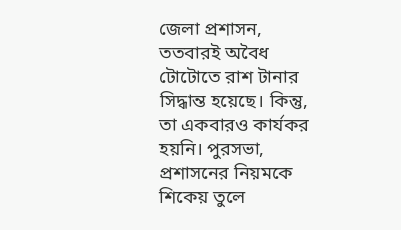জেলা প্রশাসন, ততবারই অবৈধ টোটোতে রাশ টানার সিদ্ধান্ত হয়েছে। কিন্তু, তা একবারও কার্যকর হয়নি। পুরসভা, প্রশাসনের নিয়মকে শিকেয় তুলে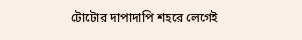টোটোর দাপাদাপি শহরে লেগেই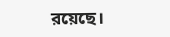রয়েছে।